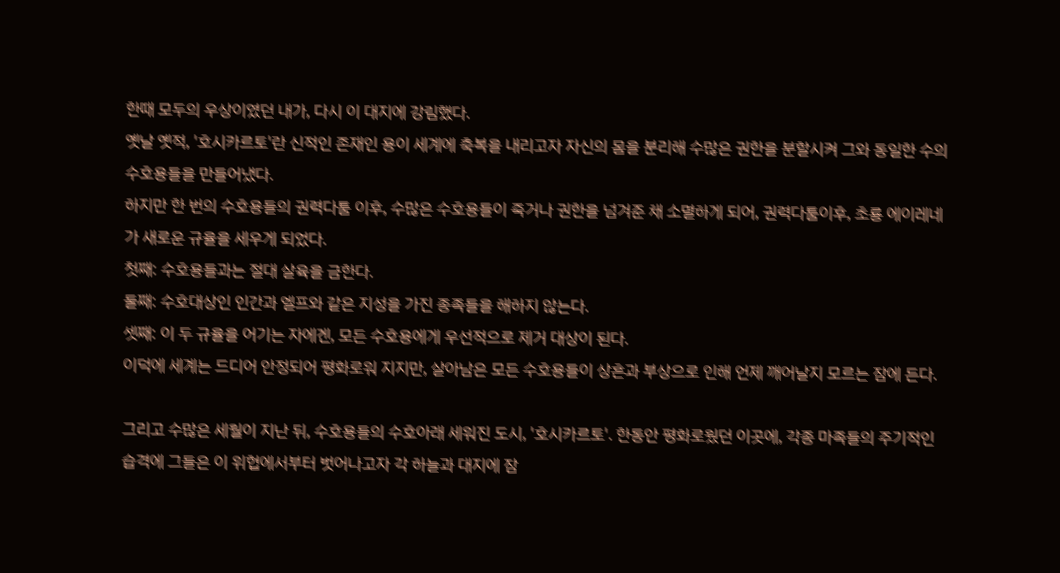한때 모두의 우상이였던 내가, 다시 이 대지에 강림했다.
옛날 옛적, '호시카르토'란 신적인 존재인 용이 세계에 축복을 내리고자 자신의 몸을 분리해 수많은 권한을 분할시켜 그와 동일한 수의 수호용들을 만들어냈다.
하지만 한 번의 수호용들의 권력다툼 이후, 수많은 수호용들이 죽거나 권한을 넘겨준 채 소멸하게 되어, 권력다툼이후, 초룡 에이레네가 새로운 규율을 세우게 되었다.
첫째: 수호용들과는 절대 살육을 금한다.
둘째: 수호대상인 인간과 엘프와 같은 지성을 가진 종족들을 해하지 않는다.
셋째: 이 두 규율을 어기는 자에겐, 모든 수호용에게 우선적으로 제거 대상이 된다.
이덕에 세계는 드디어 안정되어 평화로워 지지만, 살아남은 모든 수호용들이 상흔과 부상으로 인해 언제 깨어날지 모르는 잠에 든다.

그리고 수많은 세월이 지난 뒤, 수호용들의 수호아래 세워진 도시, '호시카르토'. 한동안 평화로웠던 이곳에, 각종 마족들의 주기적인 습격에 그들은 이 위협에서부터 벗어나고자 각 하늘과 대지에 잠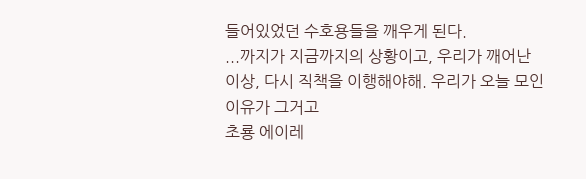들어있었던 수호용들을 깨우게 된다.
...까지가 지금까지의 상황이고, 우리가 깨어난 이상, 다시 직책을 이행해야해. 우리가 오늘 모인 이유가 그거고
초룡 에이레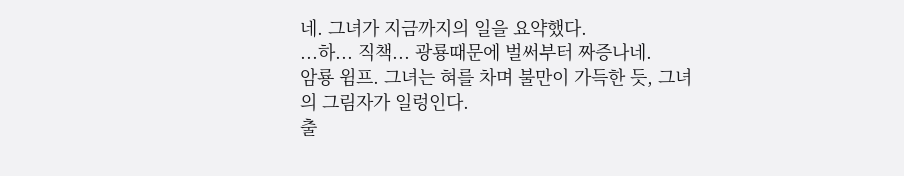네. 그녀가 지금까지의 일을 요약했다.
...하... 직책... 광룡때문에 벌써부터 짜증나네.
암룡 윔프. 그녀는 혀를 차며 불만이 가득한 듯, 그녀의 그림자가 일렁인다.
출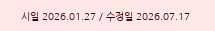시일 2026.01.27 / 수정일 2026.07.17